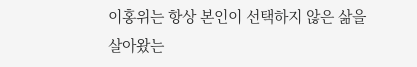이홍위는 항상 본인이 선택하지 않은 삶을 살아왔는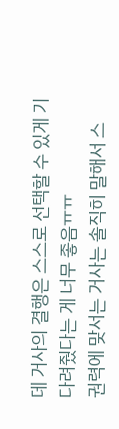데 거사의 결행은 스스로 선택할 수 있게 기다려줬다는 게 너무 좋음ㅠㅠ
권력에 맞서는 거사는 솔직히 말해서 스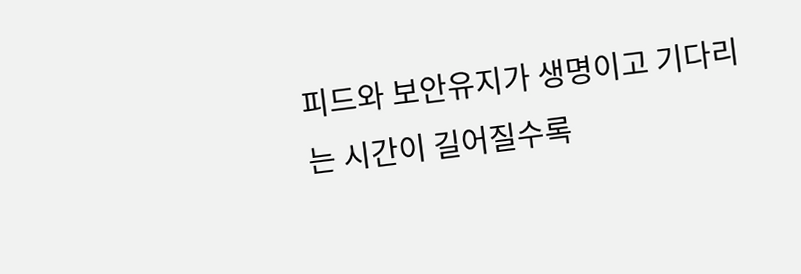피드와 보안유지가 생명이고 기다리는 시간이 길어질수록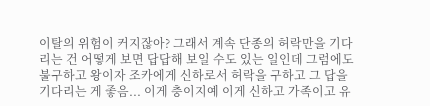이탈의 위험이 커지잖아? 그래서 계속 단종의 허락만을 기다리는 건 어떻게 보면 답답해 보일 수도 있는 일인데 그럼에도 불구하고 왕이자 조카에게 신하로서 허락을 구하고 그 답을 기다리는 게 좋음... 이게 충이지예 이게 신하고 가족이고 유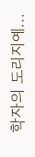학자의 도리지예...